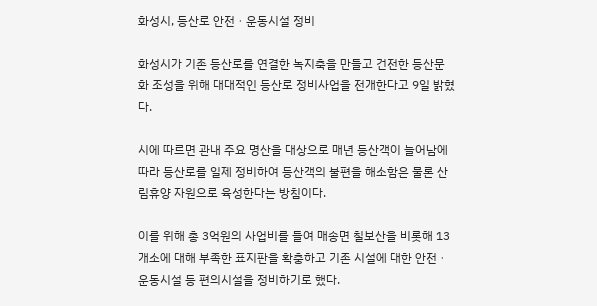화성시, 등산로 안전ㆍ운동시설 정비

화성시가 기존 등산로를 연결한 녹지축을 만들고 건전한 등산문화 조성을 위해 대대적인 등산로 정비사업을 전개한다고 9일 밝혔다.

시에 따르면 관내 주요 명산을 대상으로 매년 등산객이 늘어남에 따라 등산로를 일제 정비하여 등산객의 불편을 해소함은 물론 산림휴양 자원으로 육성한다는 방침이다.

이를 위해 총 3억원의 사업비를 들여 매송면 칠보산을 비롯해 13개소에 대해 부족한 표지판을 확충하고 기존 시설에 대한 안전ㆍ운동시설 등 편의시설을 정비하기로 했다.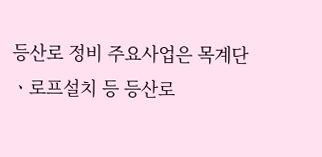등산로 정비 주요사업은 목계단ㆍ로프설치 등 등산로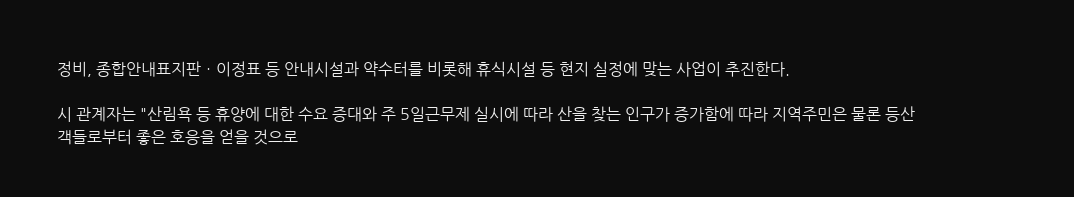정비, 종합안내표지판ㆍ이정표 등 안내시설과 약수터를 비롯해 휴식시설 등 현지 실정에 맞는 사업이 추진한다.

시 관계자는 "산림욕 등 휴양에 대한 수요 증대와 주 5일근무제 실시에 따라 산을 찾는 인구가 증가함에 따라 지역주민은 물론 등산객들로부터 좋은 호응을 얻을 것으로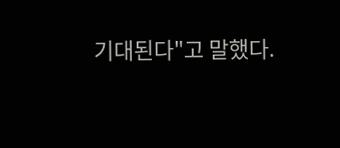기대된다"고 말했다.